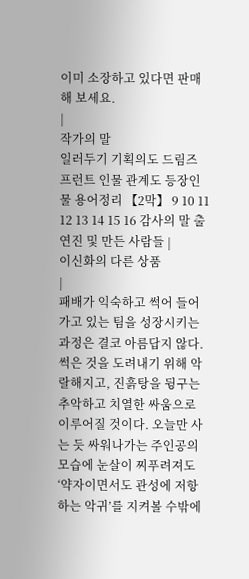이미 소장하고 있다면 판매해 보세요.
|
작가의 말
일러두기 기획의도 드림즈 프런트 인물 관계도 등장인물 용어정리 【2막】 9 10 11 12 13 14 15 16 감사의 말 출연진 및 만든 사람들 |
이신화의 다른 상품
|
패배가 익숙하고 썩어 들어가고 있는 팀을 성장시키는 과정은 결코 아름답지 않다. 썩은 것을 도려내기 위해 악랄해지고, 진흙탕을 뒹구는 추악하고 치열한 싸움으로 이루어질 것이다. 오늘만 사는 듯 싸워나가는 주인공의 모습에 눈살이 찌푸려져도 ‘약자이면서도 관성에 저항하는 악귀’를 지켜볼 수밖에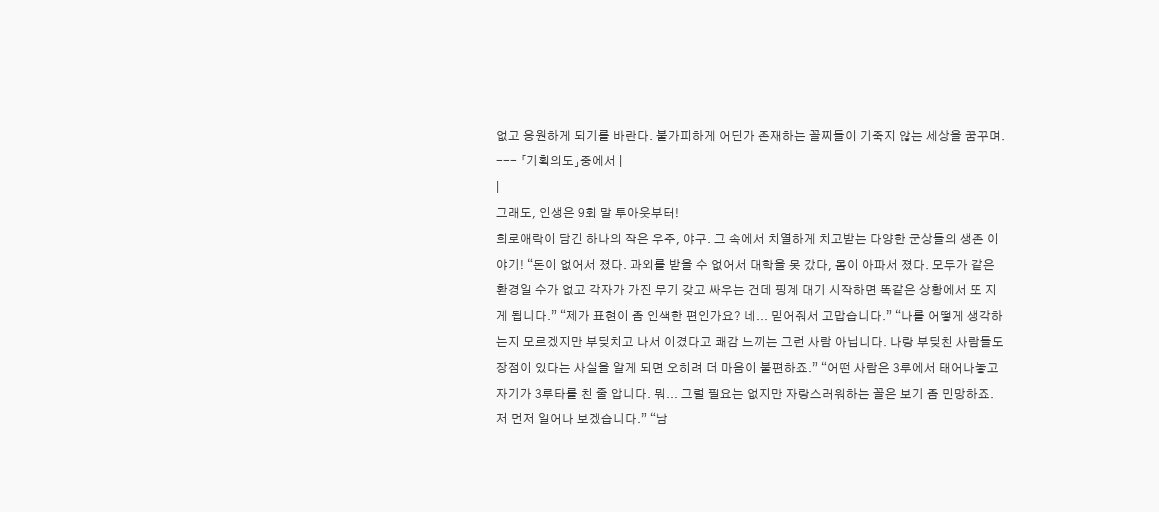없고 응원하게 되기를 바란다. 불가피하게 어딘가 존재하는 꼴찌들이 기죽지 않는 세상을 꿈꾸며.
--- 「기획의도」중에서 |
|
그래도, 인생은 9회 말 투아웃부터!
희로애락이 담긴 하나의 작은 우주, 야구. 그 속에서 치열하게 치고받는 다양한 군상들의 생존 이야기! “돈이 없어서 졌다. 과외를 받을 수 없어서 대학을 못 갔다, 몸이 아파서 졌다. 모두가 같은 환경일 수가 없고 각자가 가진 무기 갖고 싸우는 건데 핑계 대기 시작하면 똑같은 상황에서 또 지게 됩니다.” “제가 표현이 좀 인색한 편인가요? 네... 믿어줘서 고맙습니다.” “나를 어떻게 생각하는지 모르겠지만 부딪치고 나서 이겼다고 쾌감 느끼는 그런 사람 아닙니다. 나랑 부딪친 사람들도 장점이 있다는 사실을 알게 되면 오히려 더 마음이 불편하죠.” “어떤 사람은 3루에서 태어나놓고 자기가 3루타를 친 줄 압니다. 뭐... 그럴 필요는 없지만 자랑스러워하는 꼴은 보기 좀 민망하죠. 저 먼저 일어나 보겠습니다.” “남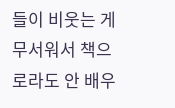들이 비웃는 게 무서워서 책으로라도 안 배우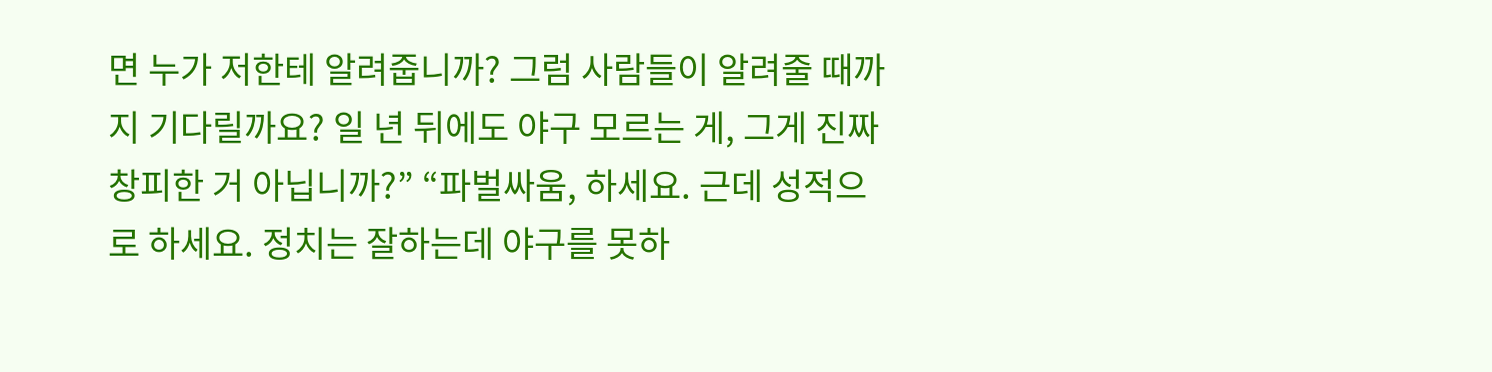면 누가 저한테 알려줍니까? 그럼 사람들이 알려줄 때까지 기다릴까요? 일 년 뒤에도 야구 모르는 게, 그게 진짜 창피한 거 아닙니까?” “파벌싸움, 하세요. 근데 성적으로 하세요. 정치는 잘하는데 야구를 못하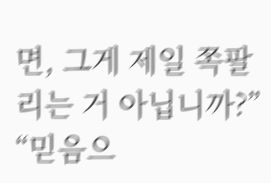면, 그게 제일 쪽팔리는 거 아닙니까?” “믿음으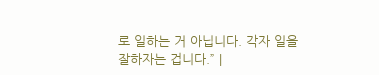로 일하는 거 아닙니다. 각자 일을 잘하자는 겁니다.” |